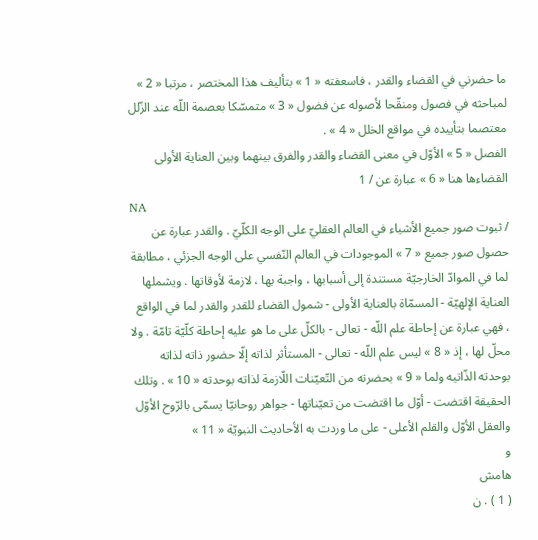ما حضرني في القضاء والقدر ، فاسعفته « 1 » بتأليف هذا المختصر ، مرتبا « 2 » لمباحثه في فصول ومنقّحا لأصوله عن فضول « 3 » متمسّكا بعصمة اللّه عند الزّلل معتصما بتأييده في مواقع الخلل « 4 » .
الفصل « 5 » الأوّل في معنى القضاء والقدر والفرق بينهما وبين العناية الأولى
القضاءها هنا « 6 » عبارة عن / 1
NA
/ ثبوت صور جميع الأشياء في العالم العقليّ على الوجه الكلّيّ . والقدر عبارة عن حصول صور جميع « 7 » الموجودات في العالم النّفسي على الوجه الجزئي ، مطابقة لما في الموادّ الخارجيّة مستندة إلى أسبابها ، واجبة بها ، لازمة لأوقاتها . ويشملها العناية الإلهيّة - المسمّاة بالعناية الأولى - شمول القضاء للقدر والقدر لما في الواقع ، فهي عبارة عن إحاطة علم اللّه - تعالى - بالكلّ على ما هو عليه إحاطة كلّيّة تامّة . ولا محلّ لها ، إذ « 8 » ليس علم اللّه - تعالى - المستأثر لذاته إلّا حضور ذاته لذاته بوحدته الذّاتيه ولما « 9 » بحضرته من التّعيّنات اللّازمة لذاته بوحدته « 10 » . وتلك الحقيقة اقتضت - أوّل ما اقتضت من تعيّناتها - جواهر روحانيّا يسمّى بالرّوح الأوّل والعقل الأوّل والقلم الأعلى - على ما وردت به الأحاديث النبويّة « 11 »
و
هامش
( 1 ) . ن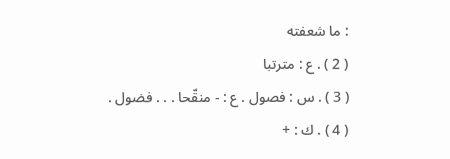: ما شعفته
( 2 ) . ع : مترتبا
( 3 ) . س : فصول . ع : - منقّحا . . . فضول .
( 4 ) . ك : +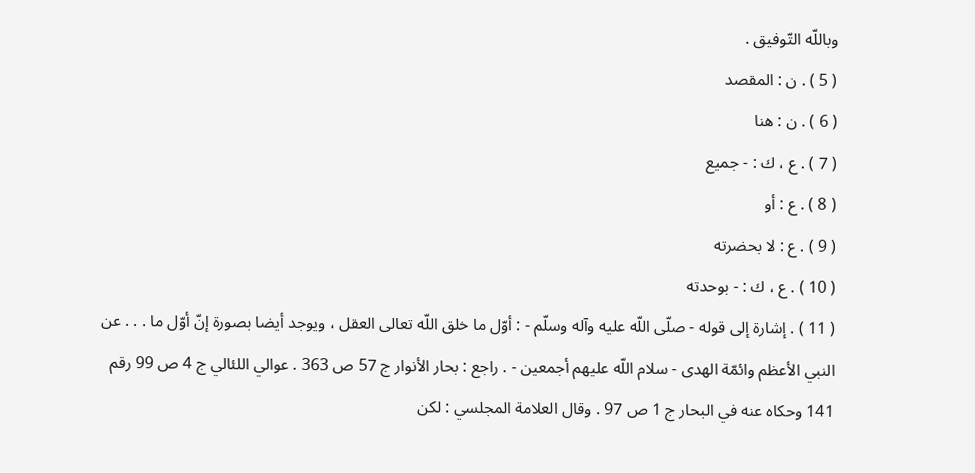وباللّه التّوفيق .
( 5 ) . ن : المقصد
( 6 ) . ن : هنا
( 7 ) . ع ، ك : - جميع
( 8 ) . ع : أو
( 9 ) . ع : لا بحضرته
( 10 ) . ع ، ك : - بوحدته
( 11 ) . إشارة إلى قوله - صلّى اللّه عليه وآله وسلّم - : أوّل ما خلق اللّه تعالى العقل ، ويوجد أيضا بصورة إنّ أوّل ما . . . عن النبي الأعظم وائمّة الهدى - سلام اللّه عليهم أجمعين - . راجع : بحار الأنوار ج 57 ص 363 . عوالي اللئالي ج 4 ص 99 رقم 141 وحكاه عنه في البحار ج 1 ص 97 . وقال العلامة المجلسي : لكن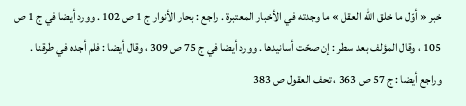خبر « أوّل ما خلق اللّه العقل » ما وجدته في الأخبار المعتبرة . راجع : بحار الأنوار ج 1 ص 102 . وورد أيضا في ج 1 ص 105 ، وقال المؤلف بعد سطر : إن صحّت أسانيدها . وورد أيضا في ج 75 ص 309 ، وقال أيضا : فلم أجده في طرقنا . وراجع أيضا : ج 57 ص 363 ، تحف العقول ص 383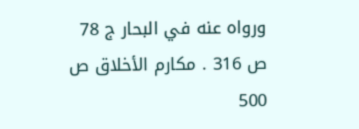ورواه عنه في البحار ج 78 ص 316 . مكارم الأخلاق ص 500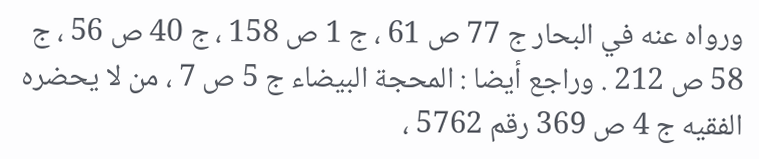ورواه عنه في البحار ج 77 ص 61 ، ج 1 ص 158 ، ج 40 ص 56 ، ج 58 ص 212 . وراجع أيضا : المحجة البيضاء ج 5 ص 7 ، من لا يحضره الفقيه ج 4 ص 369 رقم 5762 ،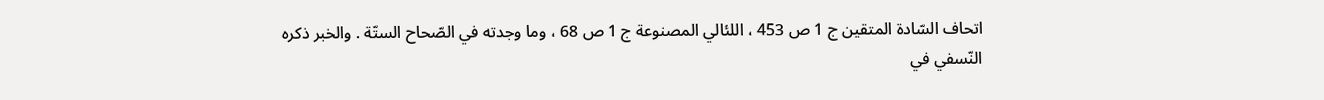اتحاف السّادة المتقين ج 1 ص 453 ، اللئالي المصنوعة ج 1 ص 68 ، وما وجدته في الصّحاح الستّة . والخبر ذكره النّسفي في